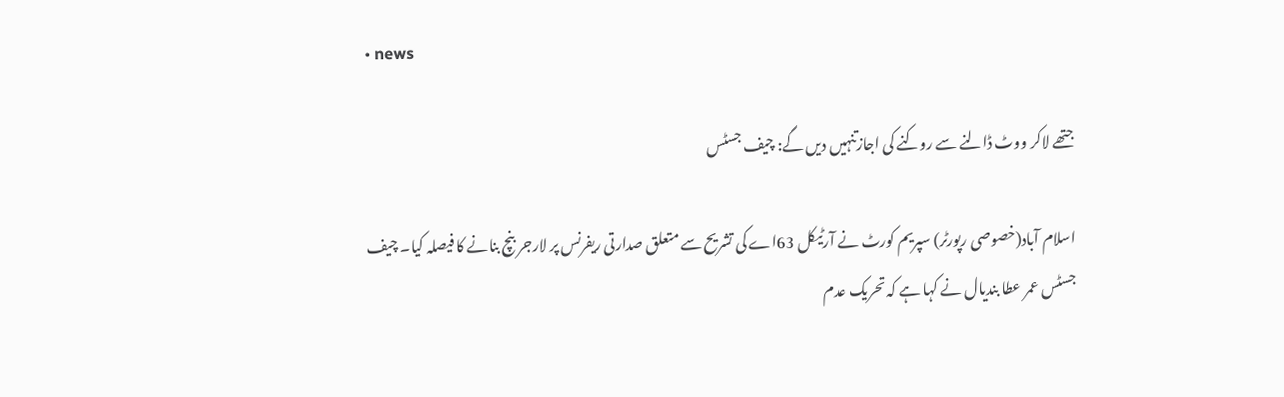• news

جتھے لاکر ووٹ ڈالنے سے روکنے کی اجازتنہیں دیں گے: چیف جسٹس

اسلام آباد(خصوصی رپورٹر) سپریم کورٹ نے آرٹیکل 63اے کی تشریح سے متعلق صدارتی ریفرنس پر لارجر بنچ بنانے کا فیصلہ کیا۔ چیف جسٹس عمر عطا بندیال نے کہا ہے کہ تحریک عدم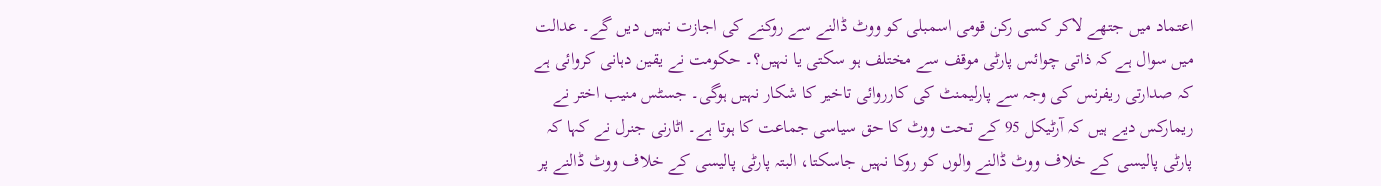اعتماد میں جتھے لاکر کسی رکن قومی اسمبلی کو ووٹ ڈالنے سے روکنے کی اجازت نہیں دیں گے۔ عدالت میں سوال ہے کہ ذاتی چوائس پارٹی موقف سے مختلف ہو سکتی یا نہیں؟۔ حکومت نے یقین دہانی کروائی ہے کہ صدارتی ریفرنس کی وجہ سے پارلیمنٹ کی کارروائی تاخیر کا شکار نہیں ہوگی۔ جسٹس منیب اختر نے ریمارکس دیے ہیں کہ آرٹیکل 95 کے تحت ووٹ کا حق سیاسی جماعت کا ہوتا ہے۔ اٹارنی جنرل نے کہا کہ پارٹی پالیسی کے خلاف ووٹ ڈالنے والوں کو روکا نہیں جاسکتا، البتہ پارٹی پالیسی کے خلاف ووٹ ڈالنے پر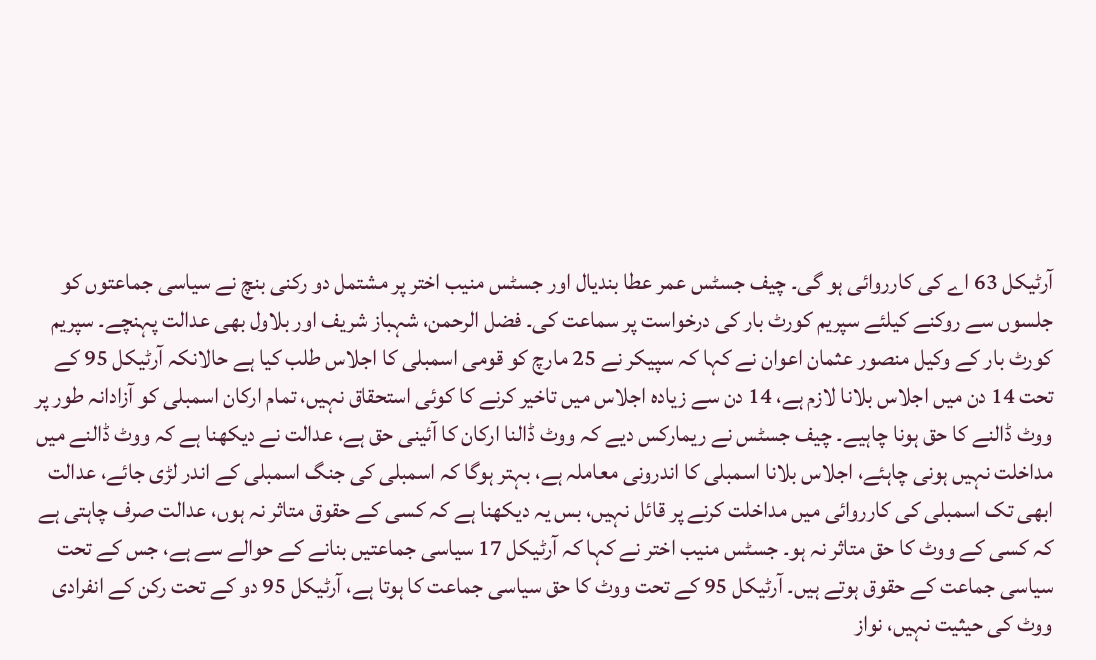آرٹیکل 63 اے کی کارروائی ہو گی۔ چیف جسٹس عمر عطا بندیال اور جسٹس منیب اختر پر مشتمل دو رکنی بنچ نے سیاسی جماعتوں کو جلسوں سے روکنے کیلئے سپریم کورٹ بار کی درخواست پر سماعت کی۔ فضل الرحمن، شہباز شریف اور بلاول بھی عدالت پہنچے۔ سپریم کورٹ بار کے وکیل منصور عثمان اعوان نے کہا کہ سپیکر نے 25 مارچ کو قومی اسمبلی کا اجلاس طلب کیا ہے حالانکہ آرٹیکل 95 کے تحت 14 دن میں اجلاس بلانا لازم ہے، 14 دن سے زیادہ اجلاس میں تاخیر کرنے کا کوئی استحقاق نہیں، تمام ارکان اسمبلی کو آزادانہ طور پر ووٹ ڈالنے کا حق ہونا چاہیے۔ چیف جسٹس نے ریمارکس دیے کہ ووٹ ڈالنا ارکان کا آئینی حق ہے، عدالت نے دیکھنا ہے کہ ووٹ ڈالنے میں مداخلت نہیں ہونی چاہئے، اجلاس بلانا اسمبلی کا اندرونی معاملہ ہے، بہتر ہوگا کہ اسمبلی کی جنگ اسمبلی کے اندر لڑی جائے، عدالت ابھی تک اسمبلی کی کارروائی میں مداخلت کرنے پر قائل نہیں، بس یہ دیکھنا ہے کہ کسی کے حقوق متاثر نہ ہوں، عدالت صرف چاہتی ہے کہ کسی کے ووٹ کا حق متاثر نہ ہو۔ جسٹس منیب اختر نے کہا کہ آرٹیکل 17 سیاسی جماعتیں بنانے کے حوالے سے ہے، جس کے تحت سیاسی جماعت کے حقوق ہوتے ہیں۔ آرٹیکل 95 کے تحت ووٹ کا حق سیاسی جماعت کا ہوتا ہے، آرٹیکل 95 دو کے تحت رکن کے انفرادی ووٹ کی حیثیت نہیں، نواز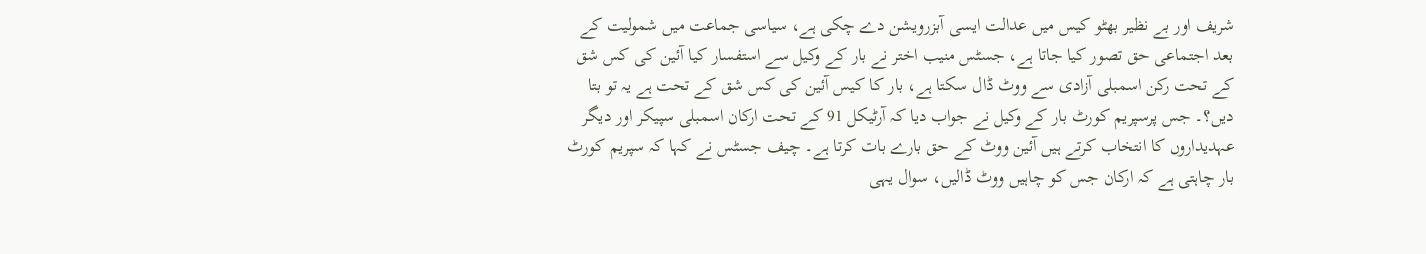شریف اور بے نظیر بھٹو کیس میں عدالت ایسی آبزرویشن دے چکی ہے، سیاسی جماعت میں شمولیت کے بعد اجتماعی حق تصور کیا جاتا ہے، جسٹس منیب اختر نے بار کے وکیل سے استفسار کیا آئین کی کس شق کے تحت رکن اسمبلی آزادی سے ووٹ ڈال سکتا ہے، بار کا کیس آئین کی کس شق کے تحت ہے یہ تو بتا دیں؟۔ جس پرسپریم کورٹ بار کے وکیل نے جواب دیا کہ آرٹیکل 91 کے تحت ارکان اسمبلی سپیکر اور دیگر عہدیداروں کا انتخاب کرتے ہیں آئین ووٹ کے حق بارے بات کرتا ہے۔ چیف جسٹس نے کہا کہ سپریم کورٹ بار چاہتی ہے کہ ارکان جس کو چاہیں ووٹ ڈالیں، سوال یہی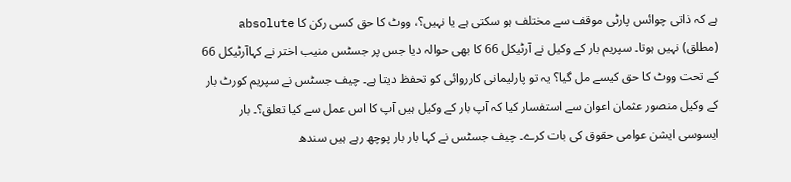ہے کہ ذاتی چوائس پارٹی موقف سے مختلف ہو سکتی ہے یا نہیں؟، ووٹ کا حق کسی رکن کا absolute (مطلق) نہیں ہوتا۔ سپریم بار کے وکیل نے آرٹیکل 66 کا بھی حوالہ دیا جس پر جسٹس منیب اختر نے کہاآرٹیکل 66 کے تحت ووٹ کا حق کیسے مل گیا؟ یہ تو پارلیمانی کارروائی کو تحفظ دیتا ہے۔ چیف جسٹس نے سپریم کورٹ بار کے وکیل منصور عثمان اعوان سے استفسار کیا کہ آپ بار کے وکیل ہیں آپ کا اس عمل سے کیا تعلق؟۔ بار ایسوسی ایشن عوامی حقوق کی بات کرے۔ چیف جسٹس نے کہا بار بار پوچھ رہے ہیں سندھ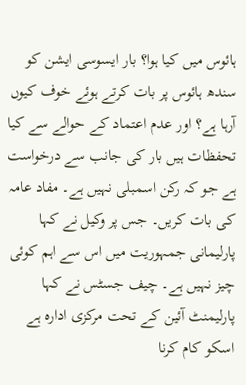ہائوس میں کیا ہوا؟ بار ایسوسی ایشن کو سندھ ہائوس پر بات کرتے ہوئے خوف کیوں آرہا ہے؟ اور عدم اعتماد کے حوالے سے کیا تحفظات ہیں بار کی جانب سے درخواست ہے جو کہ رکن اسمبلی نہیں ہے۔ مفاد عامہ کی بات کریں۔ جس پر وکیل نے کہا پارلیمانی جمہوریت میں اس سے اہم کوئی چیز نہیں ہے۔ چیف جسٹس نے کہا پارلیمنٹ آئین کے تحت مرکزی ادارہ ہے اسکو کام کرنا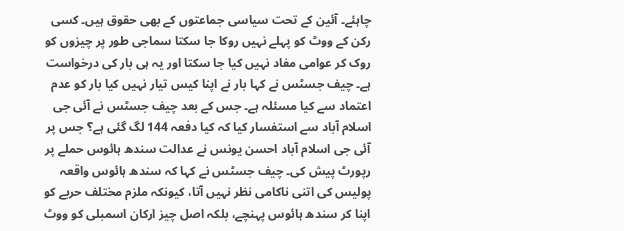چاہئے۔ آئین کے تحت سیاسی جماعتوں کے بھی حقوق ہیں۔ کسی رکن کے ووٹ کو پہلے نہیں روکا جا سکتا سماجی طور پر چیزوں کو روک کر عوامی مفاد نہیں کیا جا سکتا اور یہ ہی بار کی درخواست ہے۔ چیف جسٹس نے کہا بار نے اپنا کیس تیار نہیں کیا بار کو عدم اعتماد سے کیا مسئلہ ہے۔ جس کے بعد چیف جسٹس نے آئی جی اسلام آباد سے استفسار کیا کہ کیا دفعہ 144 لگ گئی ہے؟ جس پر آئی جی اسلام آباد احسن یونس نے عدالت سندھ ہائوس حملے پر رپورٹ پیش کی۔ چیف جسٹس نے کہا کہ سندھ ہائوس واقعہ پولیس کی اتنی ناکامی نظر نہیں آتا، کیونکہ ملزم مختلف حربے کو اپنا کر سندھ ہائوس پہنچے، بلکہ اصل چیز ارکان اسمبلی کو ووٹ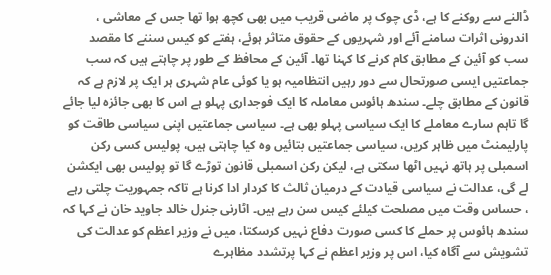ڈالنے سے روکنے کا ہے، ڈی چوک پر ماضی قریب میں بھی کچھ ہوا تھا جس کے معاشی ، اندرونی اثرات سامنے آئے اور شہریوں کے حقوق متاثر ہوئے، ہفتے کو کیس سننے کا مقصد سب کو آئین کے مطابق کام کرنے کا کہنا تھا۔ آئین کے محافظ کے طور پر چاہتے ہیں کہ سب جماعتیں ایسی صورتحال سے دور رہیں انتظامیہ ہو یا کوئی عام شہری ہر ایک پر لازم ہے کہ قانون کے مطابق چلے۔ سندھ ہائوس معاملہ کا ایک فوجداری پہلو ہے اس کا بھی جائزہ لیا جائے گا تاہم سارے معاملے کا ایک سیاسی پہلو بھی ہے۔ سیاسی جماعتیں اپنی سیاسی طاقت کو پارلیمنٹ میں ظاہر کریں، سیاسی جماعتیں بتائیں وہ کیا چاہتی ہیں، پولیس کسی رکن اسمبلی پر ہاتھ نہیں اٹھا سکتی ہے، لیکن رکن اسمبلی قانون توڑے گا تو پولیس بھی ایکشن لے گی، عدالت نے سیاسی قیادت کے درمیان ثالث کا کردار ادا کرنا ہے تاکہ جمہوریت چلتی رہے ، حساس وقت میں مصلحت کیلئے کیس سن رہے ہیں۔ اٹارنی جنرل خالد جاوید خان نے کہا کہ سندھ ہائوس پر حملے کا کسی صورت دفاع نہیں کرسکتا، میں نے وزیر اعظم کو عدالت کی تشویش سے آگاہ کیا، اس پر وزیر اعظم نے کہا پرتشدد مظاہرے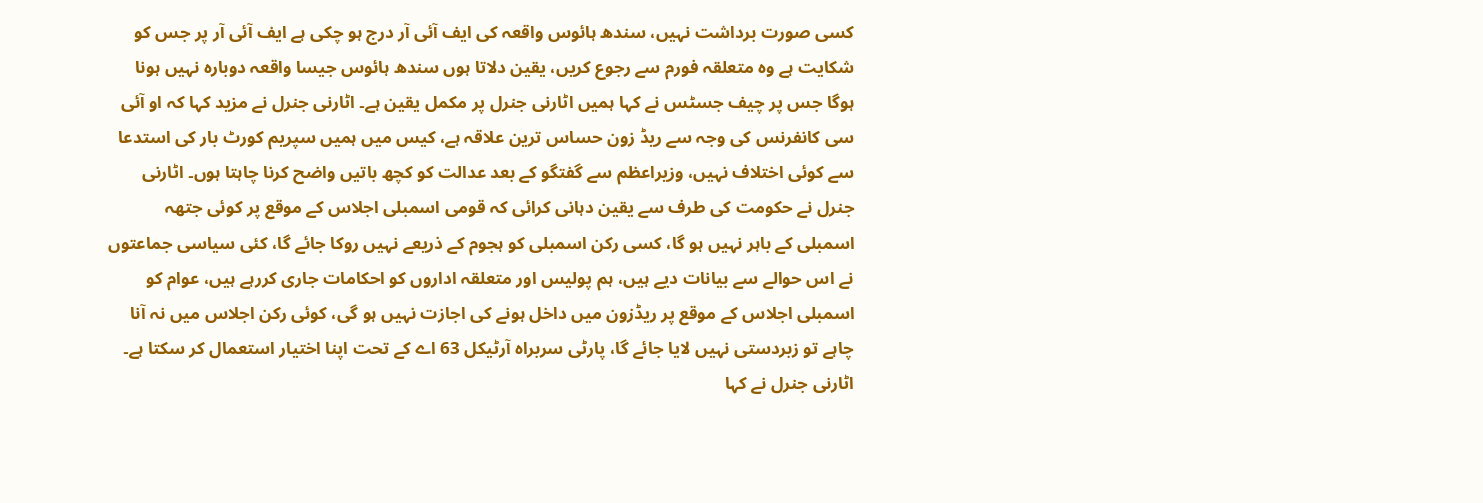کسی صورت برداشت نہیں، سندھ ہائوس واقعہ کی ایف آئی آر درج ہو چکی ہے ایف آئی آر پر جس کو شکایت ہے وہ متعلقہ فورم سے رجوع کریں، یقین دلاتا ہوں سندھ ہائوس جیسا واقعہ دوبارہ نہیں ہونا ہوگا جس پر چیف جسٹس نے کہا ہمیں اٹارنی جنرل پر مکمل یقین ہے۔ اٹارنی جنرل نے مزید کہا کہ او آئی سی کانفرنس کی وجہ سے ریڈ زون حساس ترین علاقہ ہے، کیس میں ہمیں سپریم کورٹ بار کی استدعا سے کوئی اختلاف نہیں، وزیراعظم سے گفتگو کے بعد عدالت کو کچھ باتیں واضح کرنا چاہتا ہوں۔ اٹارنی جنرل نے حکومت کی طرف سے یقین دہانی کرائی کہ قومی اسمبلی اجلاس کے موقع پر کوئی جتھہ اسمبلی کے باہر نہیں ہو گا، کسی رکن اسمبلی کو ہجوم کے ذریعے نہیں روکا جائے گا، کئی سیاسی جماعتوں نے اس حوالے سے بیانات دیے ہیں، ہم پولیس اور متعلقہ اداروں کو احکامات جاری کررہے ہیں، عوام کو اسمبلی اجلاس کے موقع پر ریڈزون میں داخل ہونے کی اجازت نہیں ہو گی، کوئی رکن اجلاس میں نہ آنا چاہے تو زبردستی نہیں لایا جائے گا، پارٹی سربراہ آرٹیکل 63 اے کے تحت اپنا اختیار استعمال کر سکتا ہے۔ اٹارنی جنرل نے کہا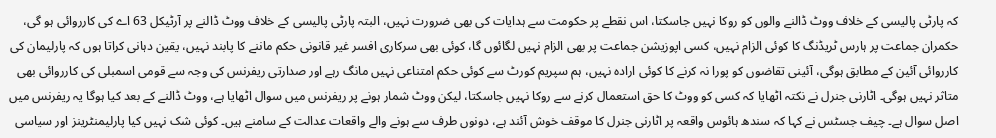کہ پارٹی پالیسی کے خلاف ووٹ ڈالنے والوں کو روکا نہیں جاسکتا، اس نقطے پر حکومت سے ہدایات کی بھی ضرورت نہیں، البتہ پارٹی پالیسی کے خلاف ووٹ ڈالنے پر آرٹیکل 63 اے کی کارروائی ہو گی، حکمران جماعت پر ہارس ٹریڈنگ کا کوئی الزام نہیں، کسی اپوزیشن جماعت پر بھی الزام نہیں لگائوں گا، کوئی بھی سرکاری افسر غیر قانونی حکم ماننے کا پابند نہیں، یقین دہانی کراتا ہوں کہ پارلیمان کی کارروائی آئین کے مطابق ہوگی، آئینی تقاضوں کو پورا نہ کرنے کا کوئی ارادہ نہیں، ہم سپریم کورٹ سے کوئی حکم امتناعی نہیں مانگ رہے اور صدارتی ریفرنس کی وجہ سے قومی اسمبلی کی کارروائی بھی متاثر نہیں ہوگی۔ اٹارنی جنرل نے نکتہ اٹھایا کہ کسی کو ووٹ کا حق استعمال کرنے سے روکا نہیں جاسکتا، لیکن ووٹ شمار ہونے پر ریفرنس میں سوال اٹھایا ہے، ووٹ ڈالنے کے بعد کیا ہوگا یہ ریفرنس میں اصل سوال ہے۔ چیف جسٹس نے کہا کہ سندھ ہائوس واقعہ پر اٹارنی جنرل کا موقف خوش آئند ہے، دونوں طرف سے ہونے والے واقعات عدالت کے سامنے ہیں۔ کوئی شک نہیں کیا پارلیمنٹرینز اور سیاسی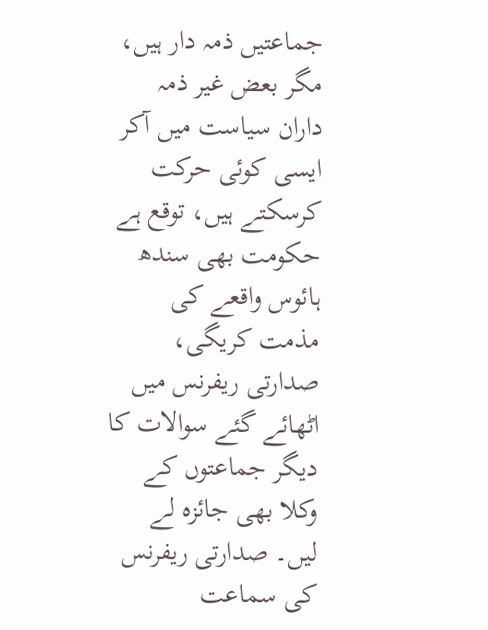جماعتیں ذمہ دار ہیں، مگر بعض غیر ذمہ داران سیاست میں آکر ایسی کوئی حرکت کرسکتے ہیں، توقع ہے حکومت بھی سندھ ہائوس واقعے کی مذمت کریگی، صدارتی ریفرنس میں اٹھائے گئے سوالات کا دیگر جماعتوں کے وکلا بھی جائزہ لے لیں۔ صدارتی ریفرنس کی سماعت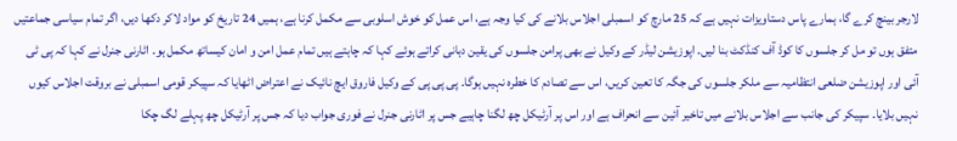لارجر بینچ کرے گا، ہمارے پاس دستاویزات نہیں ہے کہ 25 مارچ کو اسمبلی اجلاس بلانے کی کیا وجہ ہے، اس عمل کو خوش اسلوبی سے مکمل کرنا ہے، ہمیں 24 تاریخ کو مواد لاکر دکھا دیں، اگر تمام سیاسی جماعتیں متفق ہوں تو مل کر جلسوں کا کوڈ آف کنڈکٹ بنا لیں۔ اپوزیشن لیڈر کے وکیل نے بھی پرامن جلسوں کی یقین دہانی کراتے ہوئے کہا کہ چاہتے ہیں تمام عمل امن و امان کیساتھ مکمل ہو۔ اٹارنی جنرل نے کہا کہ پی ٹی آئی اور اپوزیشن ضلعی انتظامیہ سے ملکر جلسوں کی جگہ کا تعین کریں، اس سے تصادم کا خطرہ نہیں ہوگا۔ پی پی پی کے وکیل فاروق ایچ نائیک نے اعتراض اٹھایا کہ سپیکر قومی اسمبلی نے بروقت اجلاس کیوں نہیں بلایا۔ سپیکر کی جانب سے اجلاس بلانے میں تاخیر آئین سے انحراف ہے اور اس پر آرٹیکل چھ لگنا چاہیے جس پر اٹارنی جنرل نے فوری جواب دیا کہ جس پر آرٹیکل چھ پہلے لگ چکا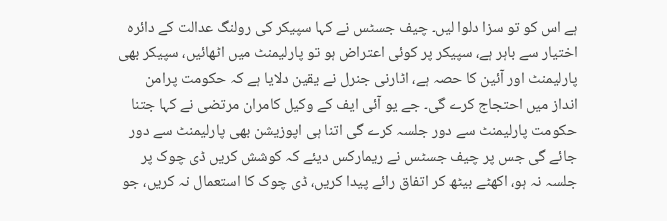ہے اس کو تو سزا دلوا لیں۔ چیف جسٹس نے کہا سپیکر کی رولنگ عدالت کے دائرہ اختیار سے باہر ہے، سپیکر پر کوئی اعتراض ہو تو پارلیمنٹ میں اٹھائیں، سپیکر بھی پارلیمنٹ اور آئین کا حصہ ہے، اٹارنی جنرل نے یقین دلایا ہے کہ حکومت پرامن انداز میں احتجاج کرے گی۔ جے یو آئی ایف کے وکیل کامران مرتضی نے کہا جتنا حکومت پارلیمنٹ سے دور جلسہ کرے گی اتنا ہی اپوزیشن بھی پارلیمنٹ سے دور جائے گی جس پر چیف جسٹس نے ریمارکس دیئے کہ کوشش کریں ڈی چوک پر جلسہ نہ ہو، اکھٹے بیٹھ کر اتفاق رائے پیدا کریں، ڈی چوک کا استعمال نہ کریں، جو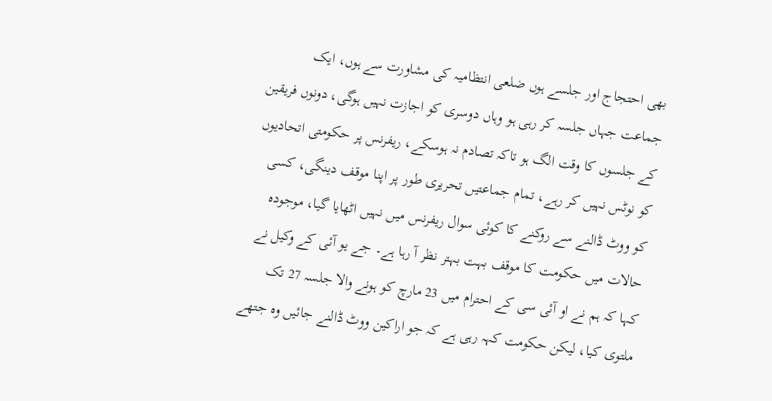بھی احتجاج اور جلسے ہوں ضلعی انتظامیہ کی مشاورت سے ہوں، ایک جماعت جہاں جلسہ کر رہی ہو وہاں دوسری کو اجازت نہیں ہوگی، دونوں فریقین کے جلسوں کا وقت الگ ہو تاکہ تصادم نہ ہوسکے، ریفرنس پر حکومتی اتحادیوں کو نوٹس نہیں کر رہے، تمام جماعتیں تحریری طور پر اپنا موقف دینگی، کسی کو ووٹ ڈالنے سے روکنے کا کوئی سوال ریفرنس میں نہیں اٹھایا گیا، موجودہ حالات میں حکومت کا موقف بہت بہتر نظر آ رہا ہے۔ جے یو آئی کے وکیل نے کہا کہ ہم نے او آئی سی کے احترام میں 23 مارچ کو ہونے والا جلسہ 27 تک ملتوی کیا، لیکن حکومت کہہ رہی ہے کہ جو اراکین ووٹ ڈالنے جائیں وہ جتھے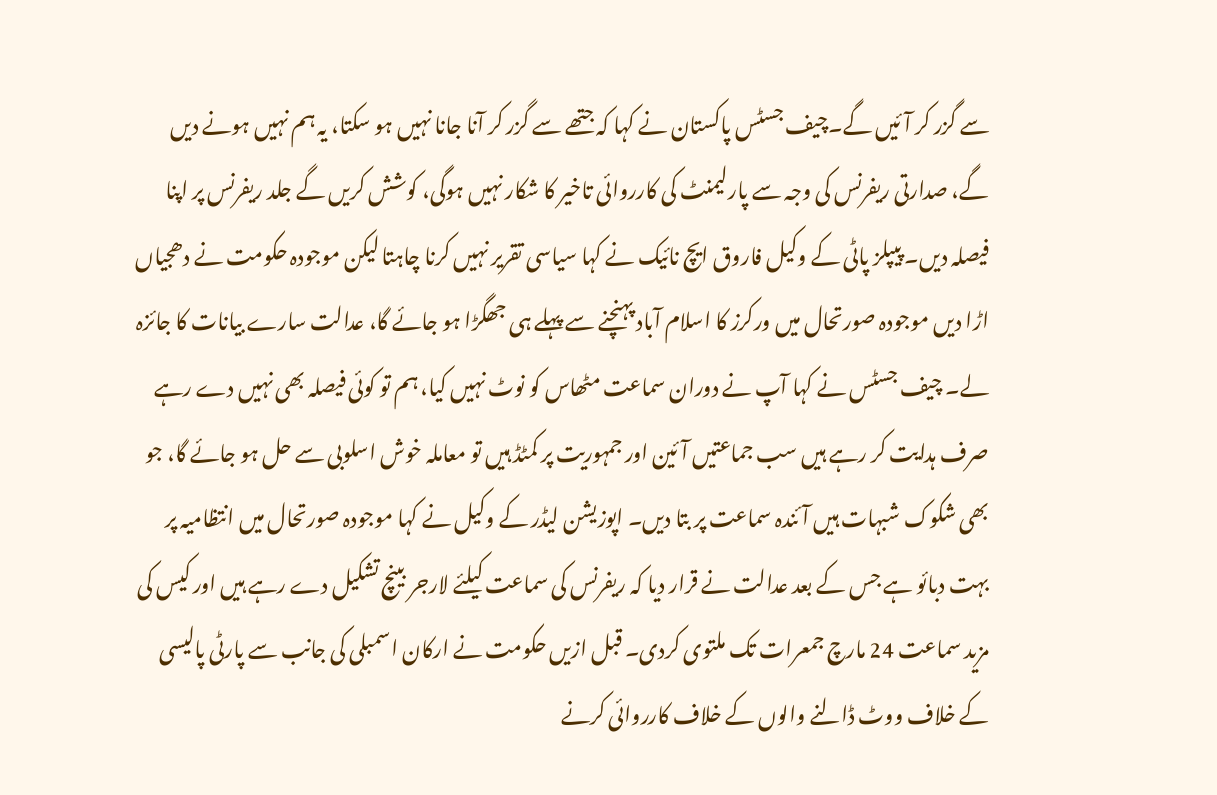سے گزر کر آئیں گے۔چیف جسٹس پاکستان نے کہا کہ جتھے سے گزر کر آنا جانا نہیں ہو سکتا، یہ ہم نہیں ہونے دیں گے، صدارتی ریفرنس کی وجہ سے پارلیمنٹ کی کارروائی تاخیر کا شکار نہیں ہوگی، کوشش کریں گے جلد ریفرنس پر اپنا فیصلہ دیں۔ پیپلز پاٹی کے وکیل فاروق ایچ نائیک نے کہا سیاسی تقریر نہیں کرنا چاہتا لیکن موجودہ حکومت نے دھجیاں اڑا دیں موجودہ صورتحال میں ورکرز کا اسلام آباد پہنچنے سے پہلے ہی جھگڑا ہو جائے گا، عدالت سارے بیانات کا جائزہ لے۔ چیف جسٹس نے کہا آپ نے دوران سماعت مٹھاس کو نوٹ نہیں کیا، ہم تو کوئی فیصلہ بھی نہیں دے رہے صرف ہدایت کر رہے ہیں سب جماعتیں آئین اور جمہوریت پر کمٹڈ ہیں تو معاملہ خوش اسلوبی سے حل ہو جائے گا، جو بھی شکوک شبہات ہیں آئندہ سماعت پر بتا دیں۔ اپوزیشن لیڈر کے وکیل نے کہا موجودہ صورتحال میں انتظامیہ پر بہت دبائو ہے جس کے بعد عدالت نے قرار دیا کہ ریفرنس کی سماعت کیلئے لارجر بینچ تشکیل دے رہے ہیں اور کیس کی مزید سماعت 24 مارچ جمعرات تک ملتوی کردی۔ قبل ازیں حکومت نے ارکان اسمبلی کی جانب سے پارٹی پالیسی کے خلاف ووٹ ڈالنے والوں کے خلاف کارروائی کرنے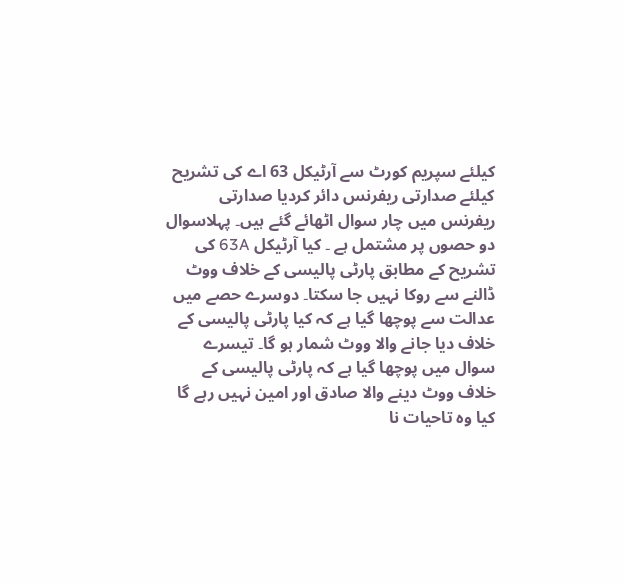کیلئے سپریم کورٹ سے آرٹیکل 63 اے کی تشریح کیلئے صدارتی ریفرنس دائر کردیا صدارتی ریفرنس میں چار سوال اٹھائے گئے ہیں۔ پہلاسوال دو حصوں پر مشتمل ہے ۔ کیا آرٹیکل 63A کی تشریح کے مطابق پارٹی پالیسی کے خلاف ووٹ ڈالنے سے روکا نہیں جا سکتا۔ دوسرے حصے میں عدالت سے پوچھا گیا ہے کہ کیا پارٹی پالیسی کے خلاف دیا جانے والا ووٹ شمار ہو گا۔ تیسرے سوال میں پوچھا گیا ہے کہ پارٹی پالیسی کے خلاف ووٹ دینے والا صادق اور امین نہیں رہے گا کیا وہ تاحیات نا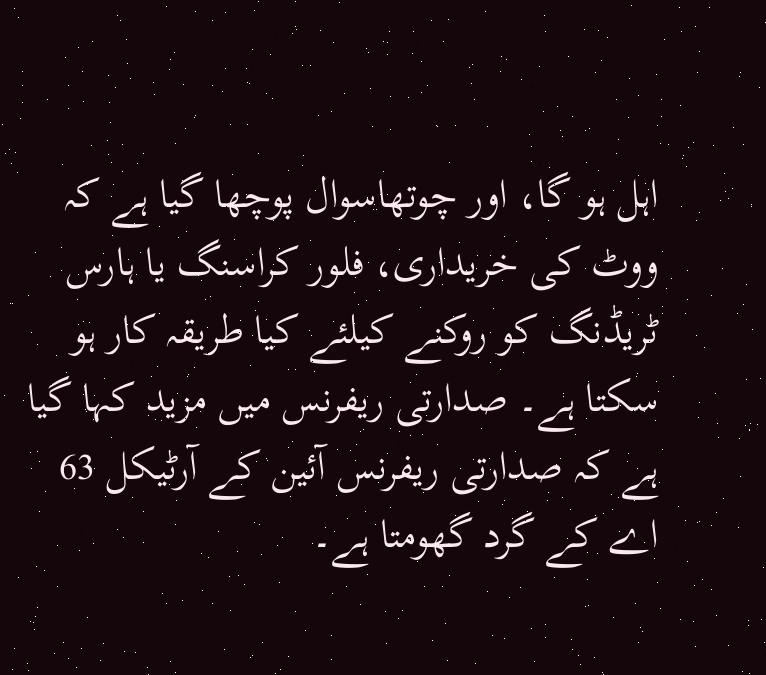اہل ہو گا، اور چوتھاسوال پوچھا گیا ہے کہ ووٹ کی خریداری، فلور کراسنگ یا ہارس ٹریڈنگ کو روکنے کیلئے کیا طریقہ کار ہو سکتا ہے۔ صدارتی ریفرنس میں مزید کہا گیا ہے کہ صدارتی ریفرنس آئین کے آرٹیکل 63 اے کے گرد گھومتا ہے۔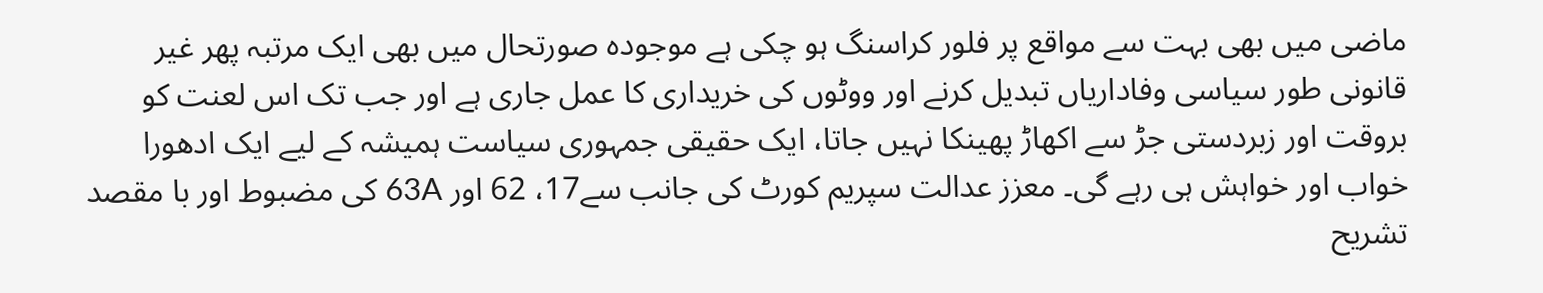ماضی میں بھی بہت سے مواقع پر فلور کراسنگ ہو چکی ہے موجودہ صورتحال میں بھی ایک مرتبہ پھر غیر قانونی طور سیاسی وفاداریاں تبدیل کرنے اور ووٹوں کی خریداری کا عمل جاری ہے اور جب تک اس لعنت کو بروقت اور زبردستی جڑ سے اکھاڑ پھینکا نہیں جاتا، ایک حقیقی جمہوری سیاست ہمیشہ کے لیے ایک ادھورا خواب اور خواہش ہی رہے گی۔ معزز عدالت سپریم کورٹ کی جانب سے17، 62 اور 63A کی مضبوط اور با مقصد تشریح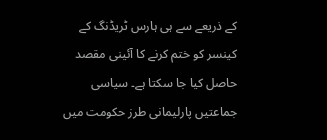کے ذریعے سے ہی ہارس ٹریڈنگ کے کینسر کو ختم کرنے کا آئینی مقصد حاصل کیا جا سکتا ہے۔ سیاسی جماعتیں پارلیمانی طرز حکومت میں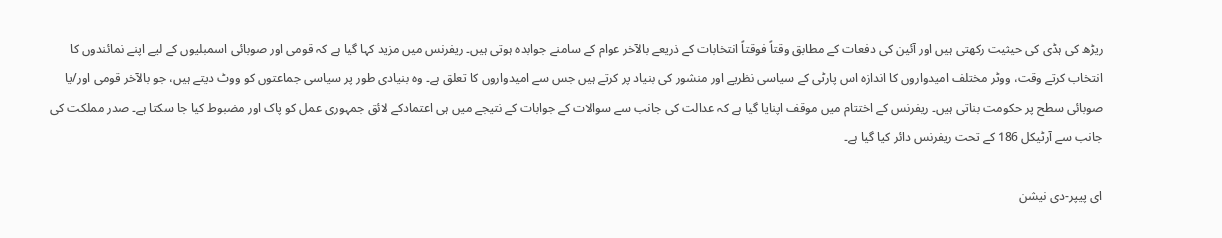ریڑھ کی ہڈی کی حیثیت رکھتی ہیں اور آئین کی دفعات کے مطابق وقتاً فوقتاً انتخابات کے ذریعے بالآخر عوام کے سامنے جوابدہ ہوتی ہیں۔ ریفرنس میں مزید کہا گیا ہے کہ قومی اور صوبائی اسمبلیوں کے لیے اپنے نمائندوں کا انتخاب کرتے وقت، ووٹر مختلف امیدواروں کا اندازہ اس پارٹی کے سیاسی نظریے اور منشور کی بنیاد پر کرتے ہیں جس سے امیدواروں کا تعلق ہے۔ وہ بنیادی طور پر سیاسی جماعتوں کو ووٹ دیتے ہیں، جو بالآخر قومی اور/یا صوبائی سطح پر حکومت بناتی ہیں۔ ریفرنس کے اختتام میں موقف اپنایا گیا ہے کہ عدالت کی جانب سے سوالات کے جوابات کے نتیجے میں ہی اعتمادکے لائق جمہوری عمل کو پاک اور مضبوط کیا جا سکتا ہے۔ صدر مملکت کی جانب سے آرٹیکل 186 کے تحت ریفرنس دائر کیا گیا ہے۔

ای پیپر-دی نیشن